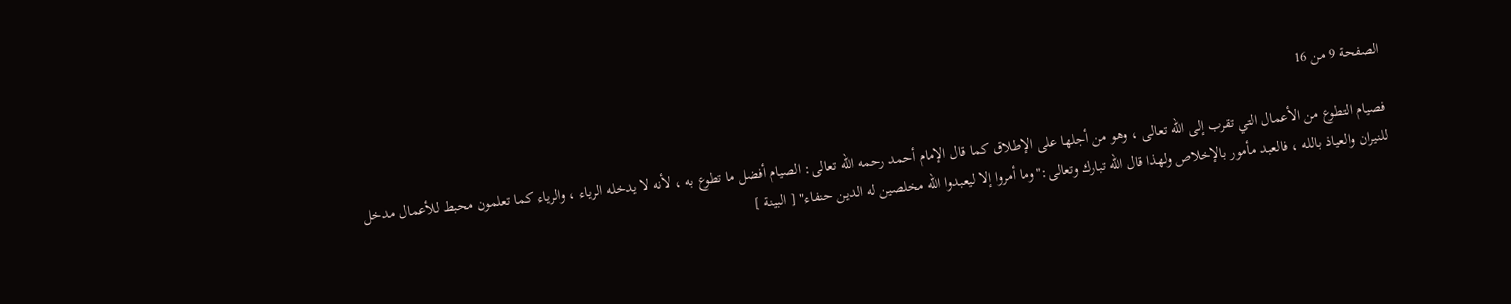الصفحة 9 من 16

فصيام التطوع من الأعمال التي تقرب إلى الله تعالى ، وهو من أجلها على الإطلاق كما قال الإمام أحمد رحمه الله تعالى: الصيام أفضل ما تطوع به ، لأنه لا يدخله الرياء ، والرياء كما تعلمون محبط للأعمال مدخل للنيران والعياذ بالله ، فالعبد مأمور بالإخلاص ولهذا قال الله تبارك وتعالى:"وما أمروا إلا ليعبدوا الله مخلصين له الدين حنفاء" [ البينة ]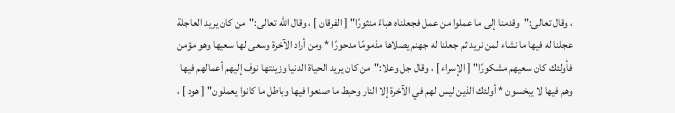، وقال تعالى:"وقدمنا إلى ما عملوا من عمل فجعلناه هباءً منثورًا" [ الفرقان ] ، وقال الله تعالى:"من كان يريد العاجلة عجلنا له فيها ما نشاء لمن نريد ثم جعلنا له جهنم يصلاها مذمومًا مدحورًا * ومن أراد الآخرة وسعى لها سعيها وهو مؤمن فأولئك كان سعيهم مشكورًا" [ الإسراء ] ، وقال جل وعلا:"من كان يريد الحياة الدنيا وزينتها نوف إليهم أعمالهم فيها وهم فيها لا يبخسون * أولئك الذين ليس لهم في الآخرة إلا النار وحبط ما صنعوا فيها وباطل ما كانوا يعملون" [ هود ] ،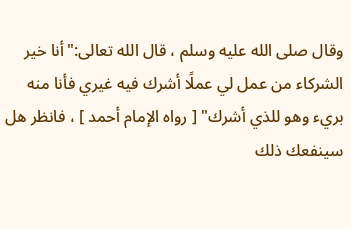وقال صلى الله عليه وسلم ، قال الله تعالى:"أنا خير الشركاء من عمل لي عملًا أشرك فيه غيري فأنا منه بريء وهو للذي أشرك" [ رواه الإمام أحمد ] ، فانظر هل سينفعك ذلك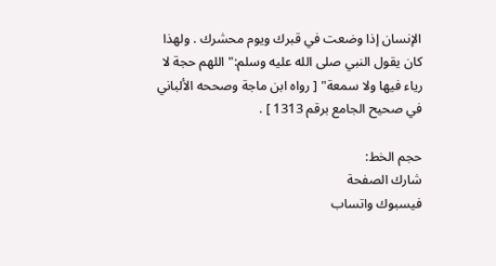الإنسان إذا وضعت في قبرك ويوم محشرك . ولهذا كان يقول النبي صلى الله عليه وسلم:"اللهم حجة لا رياء فيها ولا سمعة" [ رواه ابن ماجة وصححه الألباني في صحيح الجامع برقم 1313 ] .

حجم الخط:
شارك الصفحة
فيسبوك واتساب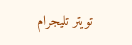تويتر تليجرام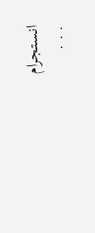انستجرام
. . .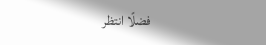فضلًا انتظر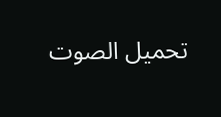تحميل الصوت